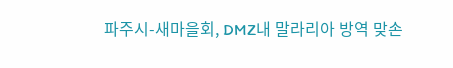파주시-새마을회, DMZ내 말라리아 방역 맞손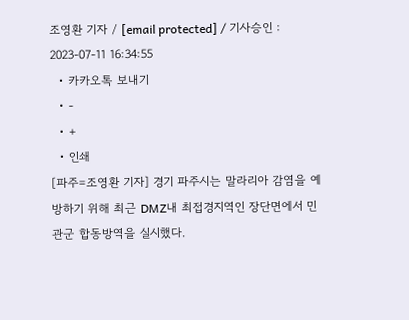조영환 기자 / [email protected] / 기사승인 : 2023-07-11 16:34:55
  • 카카오톡 보내기
  • -
  • +
  • 인쇄
[파주=조영환 기자] 경기 파주시는 말라리아 감염을 예방하기 위해 최근 DMZ내 최접경지역인 장단면에서 민관군 합동방역을 실시했다.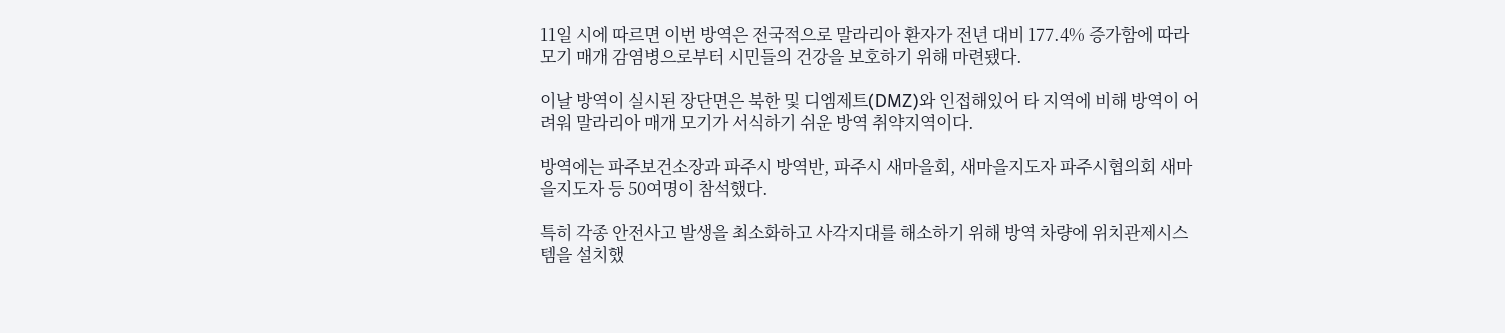11일 시에 따르면 이번 방역은 전국적으로 말라리아 환자가 전년 대비 177.4% 증가함에 따라 모기 매개 감염병으로부터 시민들의 건강을 보호하기 위해 마련됐다.

이날 방역이 실시된 장단면은 북한 및 디엠제트(DMZ)와 인접해있어 타 지역에 비해 방역이 어려워 말라리아 매개 모기가 서식하기 쉬운 방역 취약지역이다.

방역에는 파주보건소장과 파주시 방역반, 파주시 새마을회, 새마을지도자 파주시협의회 새마을지도자 등 50여명이 참석했다.

특히 각종 안전사고 발생을 최소화하고 사각지대를 해소하기 위해 방역 차량에 위치관제시스템을 설치했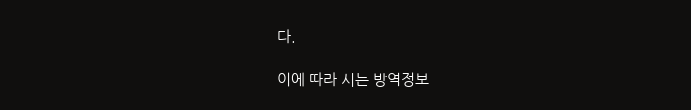다.

이에 따라 시는 방역정보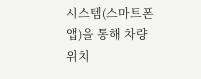시스템(스마트폰 앱)을 통해 차량 위치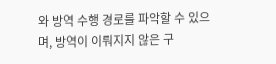와 방역 수행 경로를 파악할 수 있으며, 방역이 이뤄지지 않은 구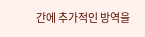간에 추가적인 방역을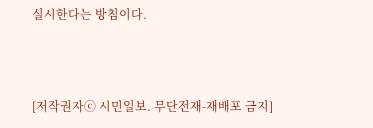실시한다는 방침이다.



[저작권자ⓒ 시민일보. 무단전재-재배포 금지]